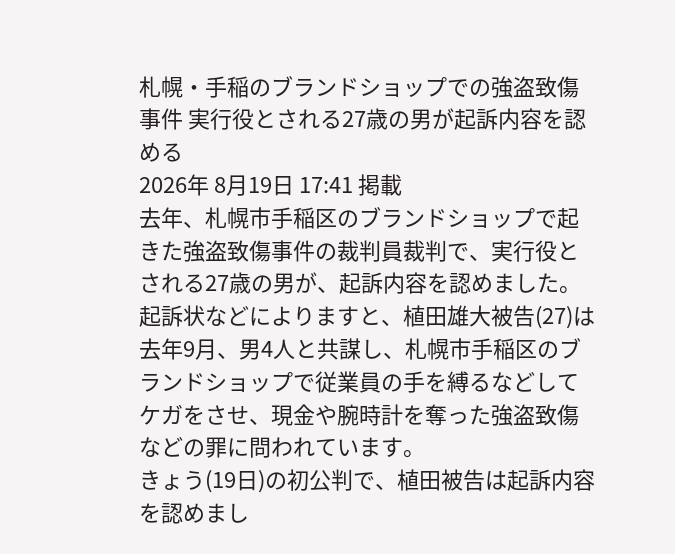札幌・手稲のブランドショップでの強盗致傷事件 実行役とされる27歳の男が起訴内容を認める
2026年 8月19日 17:41 掲載
去年、札幌市手稲区のブランドショップで起きた強盗致傷事件の裁判員裁判で、実行役とされる27歳の男が、起訴内容を認めました。
起訴状などによりますと、植田雄大被告(27)は去年9月、男4人と共謀し、札幌市手稲区のブランドショップで従業員の手を縛るなどしてケガをさせ、現金や腕時計を奪った強盗致傷などの罪に問われています。
きょう(19日)の初公判で、植田被告は起訴内容を認めまし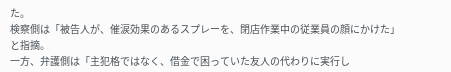た。
検察側は「被告人が、催涙効果のあるスプレーを、閉店作業中の従業員の顔にかけた」と指摘。
一方、弁護側は「主犯格ではなく、借金で困っていた友人の代わりに実行し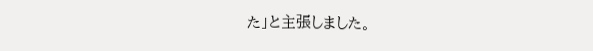た」と主張しました。